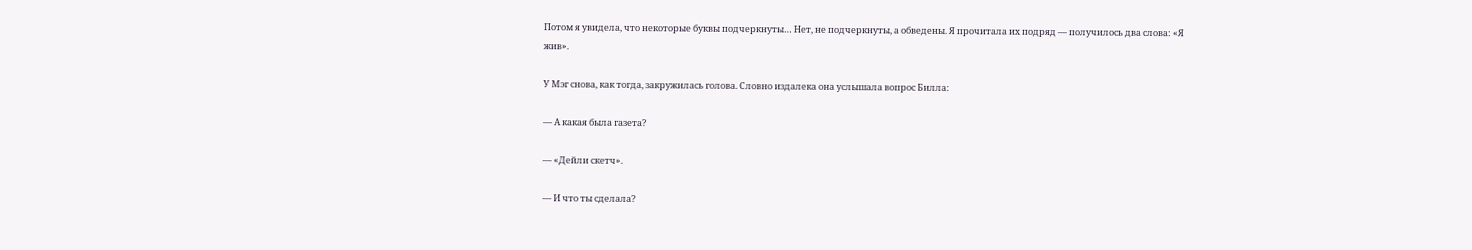Потом я увидела, что некоторые буквы подчеркнуты… Нет, не подчеркнуты, а обведены. Я прочитала их подряд — получилось два слова: «Я жив».

У Мэг снова, как тогда, закружилась голова. Словно издалека она услышала вопрос Билла:

— А какая была газета?

— «Дейли скетч».

— И что ты сделала?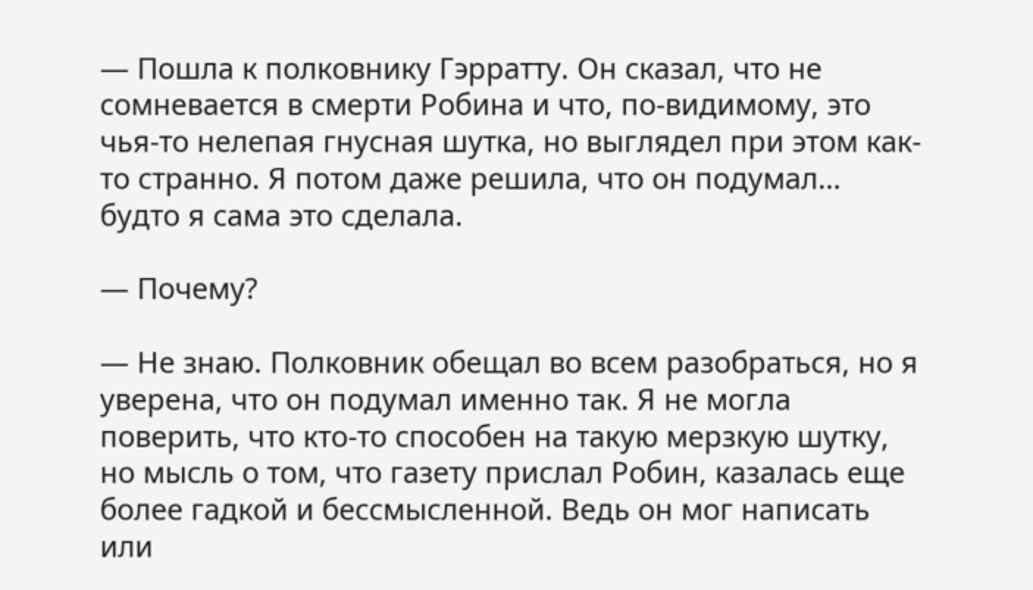— Пошла к полковнику Гэрратту. Он сказал, что не сомневается в смерти Робина и что, по-видимому, это чья-то нелепая гнусная шутка, но выглядел при этом как-то странно. Я потом даже решила, что он подумал… будто я сама это сделала.

— Почему?

— Не знаю. Полковник обещал во всем разобраться, но я уверена, что он подумал именно так. Я не могла поверить, что кто-то способен на такую мерзкую шутку, но мысль о том, что газету прислал Робин, казалась еще более гадкой и бессмысленной. Ведь он мог написать или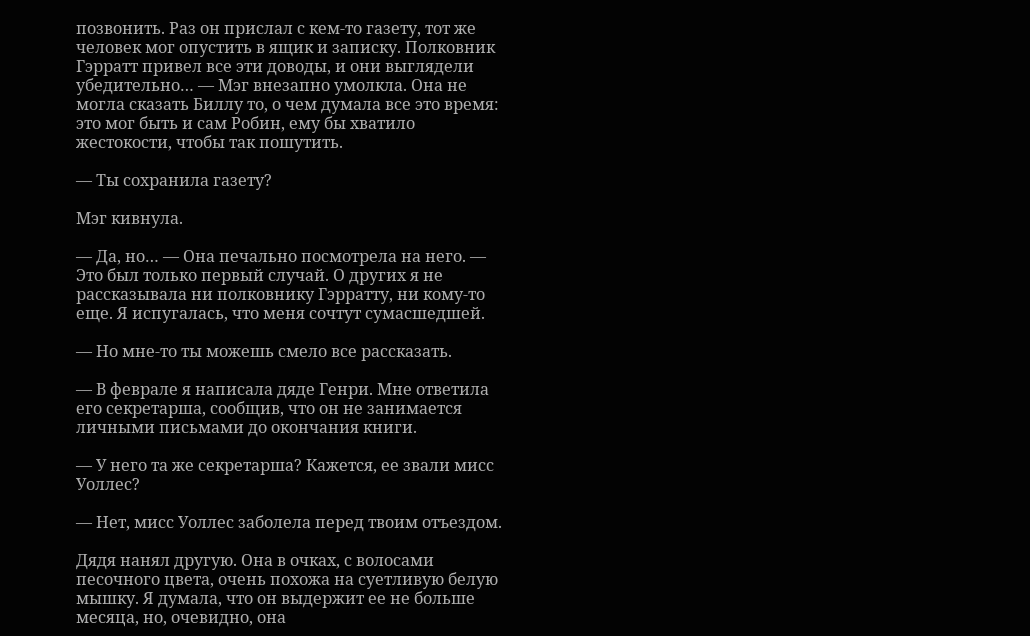позвонить. Раз он прислал с кем-то газету, тот же человек мог опустить в ящик и записку. Полковник Гэрратт привел все эти доводы, и они выглядели убедительно… — Мэг внезапно умолкла. Она не могла сказать Биллу то, о чем думала все это время: это мог быть и сам Робин, ему бы хватило жестокости, чтобы так пошутить.

— Ты сохранила газету?

Мэг кивнула.

— Да, но… — Она печально посмотрела на него. — Это был только первый случай. О других я не рассказывала ни полковнику Гэрратту, ни кому-то еще. Я испугалась, что меня сочтут сумасшедшей.

— Но мне-то ты можешь смело все рассказать.

— В феврале я написала дяде Генри. Мне ответила его секретарша, сообщив, что он не занимается личными письмами до окончания книги.

— У него та же секретарша? Кажется, ее звали мисс Уоллес?

— Нет, мисс Уоллес заболела перед твоим отъездом.

Дядя нанял другую. Она в очках, с волосами песочного цвета, очень похожа на суетливую белую мышку. Я думала, что он выдержит ее не больше месяца, но, очевидно, она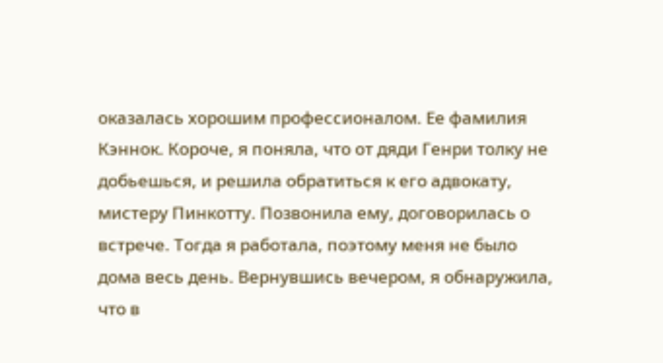оказалась хорошим профессионалом. Ее фамилия Кэннок. Короче, я поняла, что от дяди Генри толку не добьешься, и решила обратиться к его адвокату, мистеру Пинкотту. Позвонила ему, договорилась о встрече. Тогда я работала, поэтому меня не было дома весь день. Вернувшись вечером, я обнаружила, что в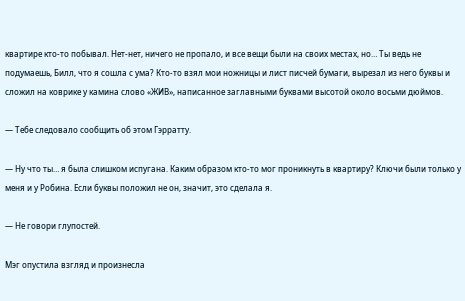квартире кто-то побывал. Нет-нет, ничего не пропало, и все вещи были на своих местах, но… Ты ведь не подумаешь, Билл, что я сошла с ума? Кто-то взял мои ножницы и лист писчей бумаги, вырезал из него буквы и сложил на коврике у камина слово «ЖИВ», написанное заглавными буквами высотой около восьми дюймов.

— Тебе следовало сообщить об этом Гэрратту.

— Ну что ты… я была слишком испугана. Каким образом кто-то мог проникнуть в квартиру? Ключи были только у меня и у Робина. Если буквы положил не он, значит, это сделала я.

— Не говори глупостей.

Мэг опустила взгляд и произнесла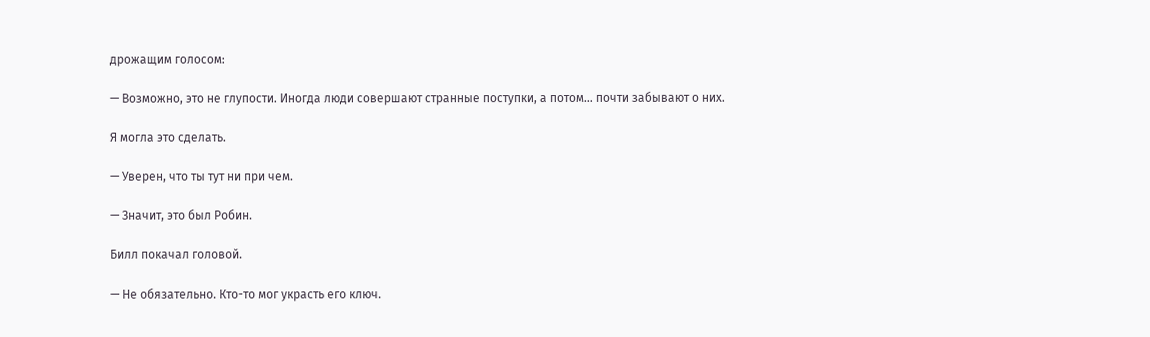дрожащим голосом:

— Возможно, это не глупости. Иногда люди совершают странные поступки, а потом… почти забывают о них.

Я могла это сделать.

— Уверен, что ты тут ни при чем.

— Значит, это был Робин.

Билл покачал головой.

— Не обязательно. Кто-то мог украсть его ключ.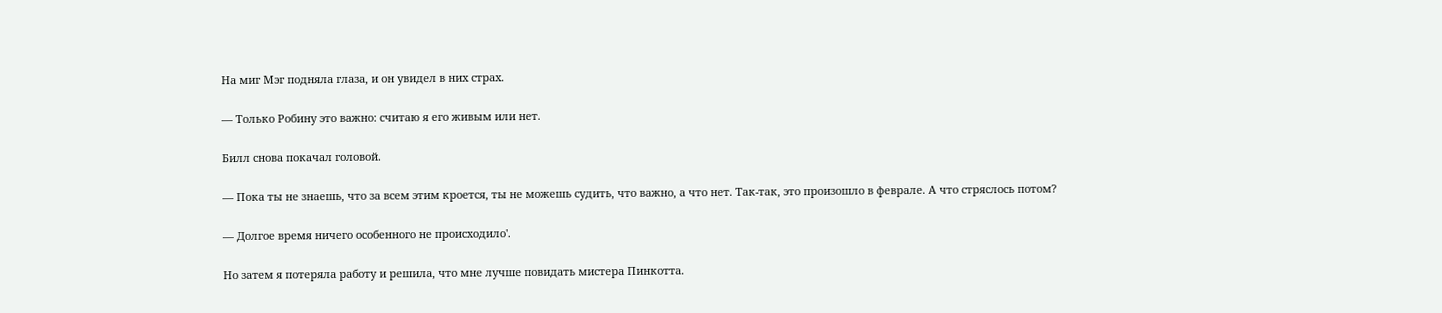На миг Мэг подняла глаза, и он увидел в них страх.

— Только Робину это важно: считаю я его живым или нет.

Билл снова покачал головой.

— Пока ты не знаешь, что за всем этим кроется, ты не можешь судить, что важно, а что нет. Так-так, это произошло в феврале. А что стряслось потом?

— Долгое время ничего особенного не происходило'.

Но затем я потеряла работу и решила, что мне лучше повидать мистера Пинкотта.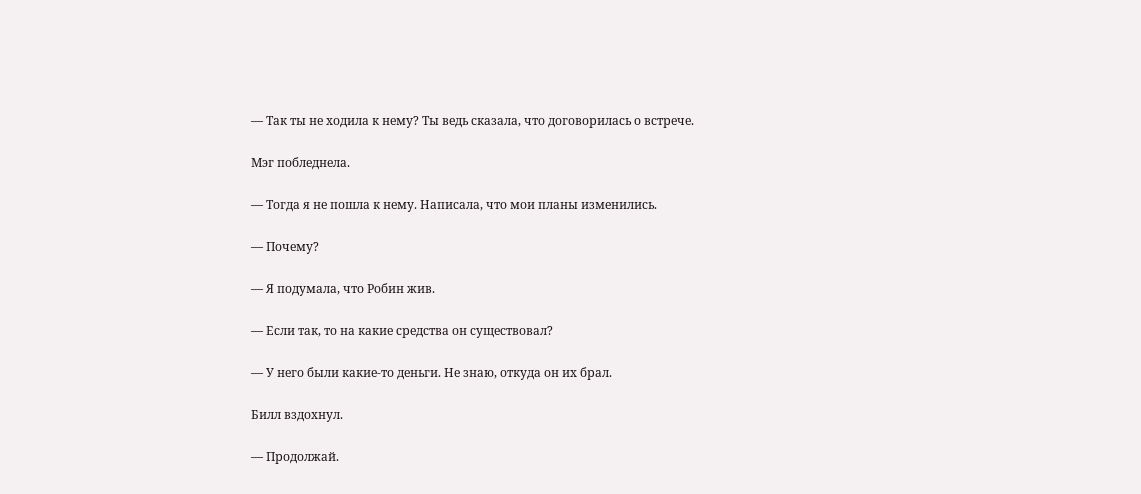— Так ты не ходила к нему? Ты ведь сказала, что договорилась о встрече.

Мэг побледнела.

— Тогда я не пошла к нему. Написала, что мои планы изменились.

— Почему?

— Я подумала, что Робин жив.

— Если так, то на какие средства он существовал?

— У него были какие-то деньги. Не знаю, откуда он их брал.

Билл вздохнул.

— Продолжай.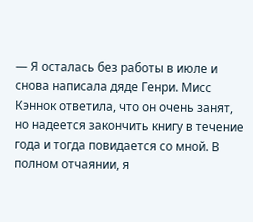— Я осталась без работы в июле и снова написала дяде Генри. Мисс Кэннок ответила, что он очень занят, но надеется закончить книгу в течение года и тогда повидается со мной. В полном отчаянии, я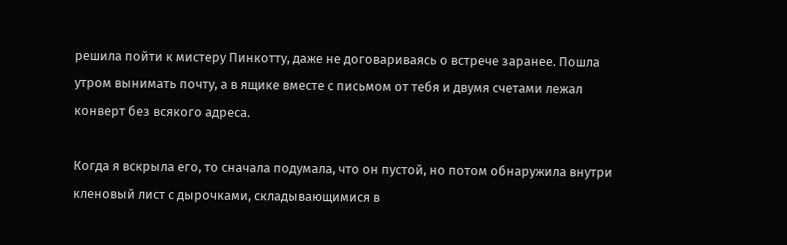решила пойти к мистеру Пинкотту, даже не договариваясь о встрече заранее. Пошла утром вынимать почту, а в ящике вместе с письмом от тебя и двумя счетами лежал конверт без всякого адреса.

Когда я вскрыла его, то сначала подумала, что он пустой, но потом обнаружила внутри кленовый лист с дырочками, складывающимися в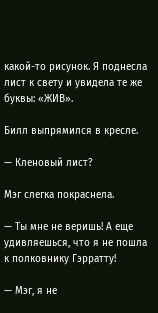какой-то рисунок. Я поднесла лист к свету и увидела те же буквы: «ЖИВ».

Билл выпрямился в кресле.

— Кленовый лист?

Мэг слегка покраснела.

— Ты мне не веришь! А еще удивляешься, что я не пошла к полковнику Гэрратту!

— Мэг, я не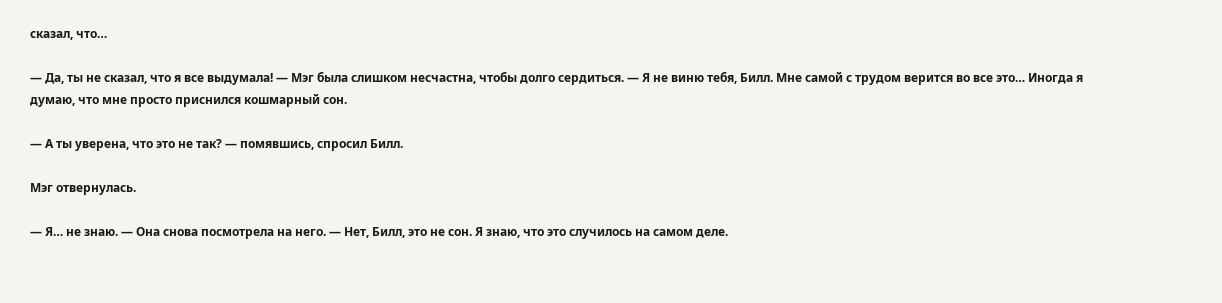сказал, что…

— Да, ты не сказал, что я все выдумала! — Мэг была слишком несчастна, чтобы долго сердиться. — Я не виню тебя, Билл. Мне самой с трудом верится во все это… Иногда я думаю, что мне просто приснился кошмарный сон.

— А ты уверена, что это не так? — помявшись, спросил Билл.

Мэг отвернулась.

— Я… не знаю. — Она снова посмотрела на него. — Нет, Билл, это не сон. Я знаю, что это случилось на самом деле.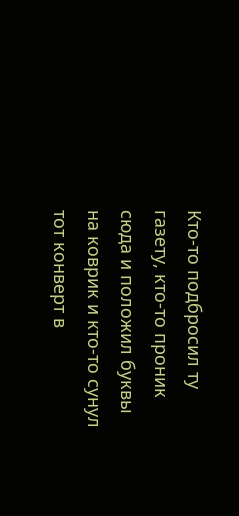Кто-то подбросил ту газету, кто-то проник сюда и положил буквы на коврик и кто-то сунул тот конверт в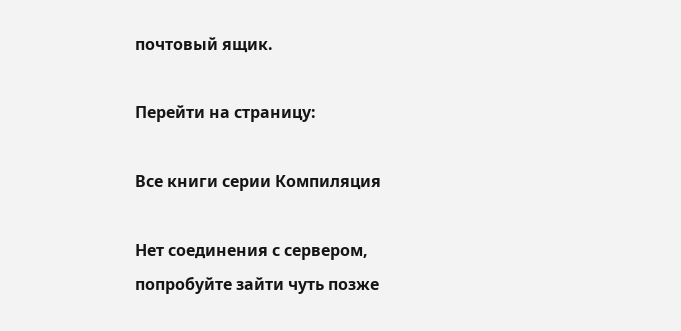почтовый ящик.

Перейти на страницу:

Все книги серии Компиляция

Нет соединения с сервером, попробуйте зайти чуть позже